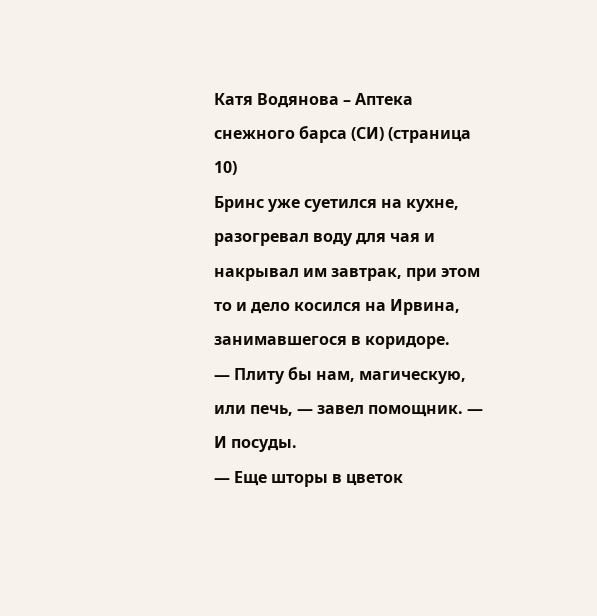Катя Водянова – Аптека снежного барса (СИ) (страница 10)
Бринс уже суетился на кухне, разогревал воду для чая и накрывал им завтрак, при этом то и дело косился на Ирвина, занимавшегося в коридоре.
— Плиту бы нам, магическую, или печь, — завел помощник. — И посуды.
— Еще шторы в цветок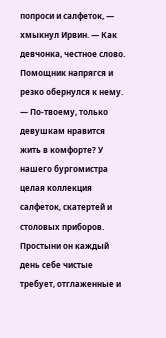попроси и салфеток, — хмыкнул Ирвин. — Как девчонка, честное слово.
Помощник напрягся и резко обернулся к нему.
— По-твоему, только девушкам нравится жить в комфорте? У нашего бургомистра целая коллекция салфеток, скатертей и столовых приборов. Простыни он каждый день себе чистые требует, отглаженные и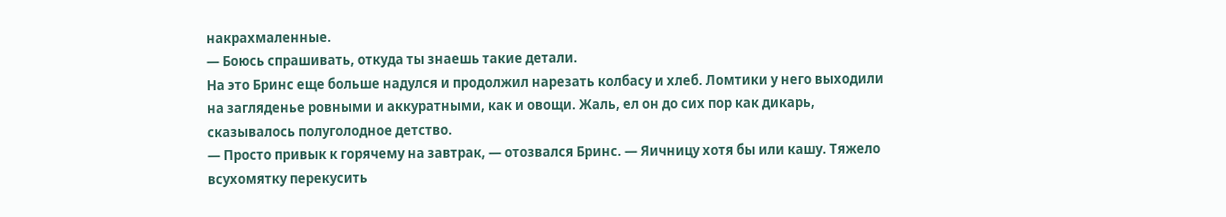накрахмаленные.
— Боюсь спрашивать, откуда ты знаешь такие детали.
На это Бринс еще больше надулся и продолжил нарезать колбасу и хлеб. Ломтики у него выходили на загляденье ровными и аккуратными, как и овощи. Жаль, ел он до сих пор как дикарь, сказывалось полуголодное детство.
— Просто привык к горячему на завтрак, — отозвался Бринс. — Яичницу хотя бы или кашу. Тяжело всухомятку перекусить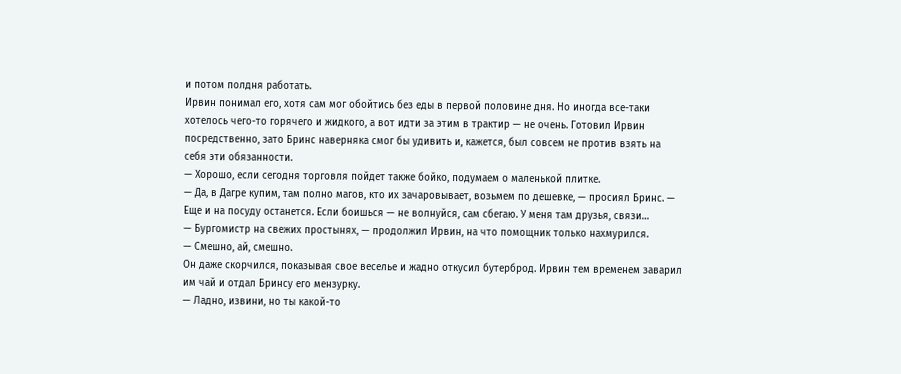и потом полдня работать.
Ирвин понимал его, хотя сам мог обойтись без еды в первой половине дня. Но иногда все-таки хотелось чего-то горячего и жидкого, а вот идти за этим в трактир — не очень. Готовил Ирвин посредственно, зато Бринс наверняка смог бы удивить и, кажется, был совсем не против взять на себя эти обязанности.
— Хорошо, если сегодня торговля пойдет также бойко, подумаем о маленькой плитке.
— Да, в Дагре купим, там полно магов, кто их зачаровывает, возьмем по дешевке, — просиял Бринс. — Еще и на посуду останется. Если боишься — не волнуйся, сам сбегаю. У меня там друзья, связи…
— Бургомистр на свежих простынях, — продолжил Ирвин, на что помощник только нахмурился.
— Смешно, ай, смешно.
Он даже скорчился, показывая свое веселье и жадно откусил бутерброд. Ирвин тем временем заварил им чай и отдал Бринсу его мензурку.
— Ладно, извини, но ты какой-то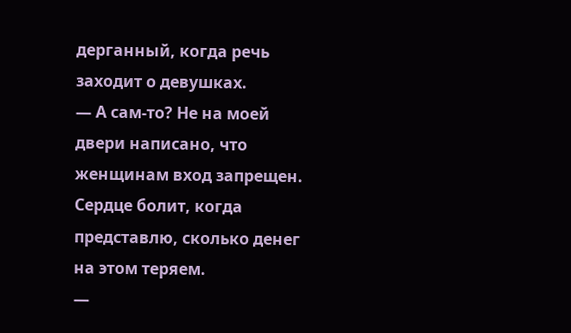дерганный, когда речь заходит о девушках.
— А сам-то? Не на моей двери написано, что женщинам вход запрещен. Сердце болит, когда представлю, сколько денег на этом теряем.
—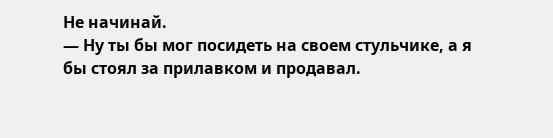Не начинай.
— Ну ты бы мог посидеть на своем стульчике, а я бы стоял за прилавком и продавал.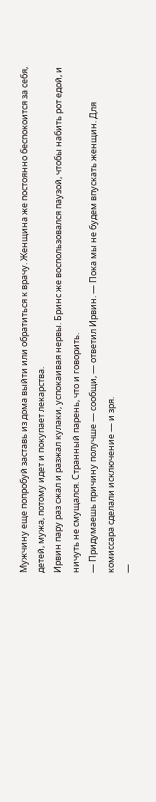Мужчину еще попробуй заставь из дома выйти или обратиться к врачу. Женщина же постоянно беспокоится за себя, детей, мужа, потому идет и покупает лекарства.
Ирвин пару раз сжал и разжал кулаки, успокаивая нервы. Бринс же воспользовался паузой, чтобы набить рот едой, и ничуть не смущался. Странный парень, что и говорить.
— Придумаешь причину получше — сообщи, — ответил Ирвин. — Пока мы не будем впускать женщин. Для комиссара сделали исключение — и зря.
—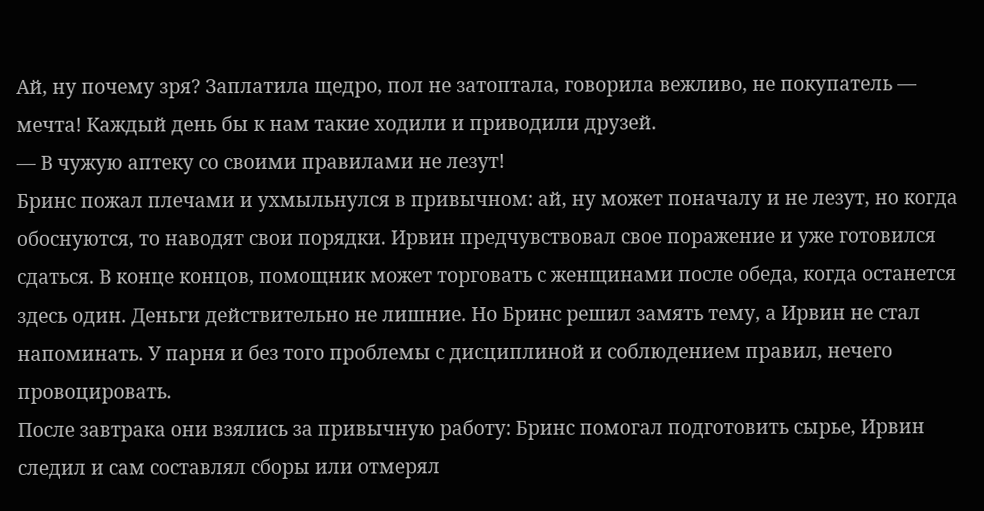Ай, ну почему зря? Заплатила щедро, пол не затоптала, говорила вежливо, не покупатель — мечта! Каждый день бы к нам такие ходили и приводили друзей.
— В чужую аптеку со своими правилами не лезут!
Бринс пожал плечами и ухмыльнулся в привычном: ай, ну может поначалу и не лезут, но когда обоснуются, то наводят свои порядки. Ирвин предчувствовал свое поражение и уже готовился сдаться. В конце концов, помощник может торговать с женщинами после обеда, когда останется здесь один. Деньги действительно не лишние. Но Бринс решил замять тему, а Ирвин не стал напоминать. У парня и без того проблемы с дисциплиной и соблюдением правил, нечего провоцировать.
После завтрака они взялись за привычную работу: Бринс помогал подготовить сырье, Ирвин следил и сам составлял сборы или отмерял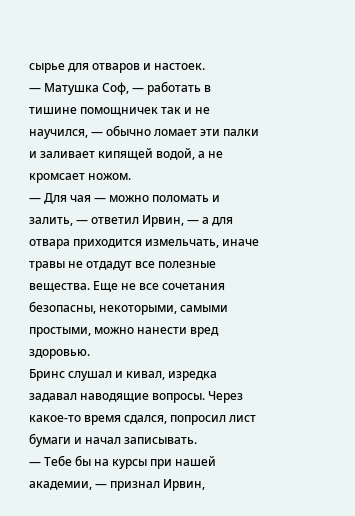сырье для отваров и настоек.
— Матушка Соф, — работать в тишине помощничек так и не научился, — обычно ломает эти палки и заливает кипящей водой, а не кромсает ножом.
— Для чая — можно поломать и залить, — ответил Ирвин, — а для отвара приходится измельчать, иначе травы не отдадут все полезные вещества. Еще не все сочетания безопасны, некоторыми, самыми простыми, можно нанести вред здоровью.
Бринс слушал и кивал, изредка задавал наводящие вопросы. Через какое-то время сдался, попросил лист бумаги и начал записывать.
— Тебе бы на курсы при нашей академии, — признал Ирвин,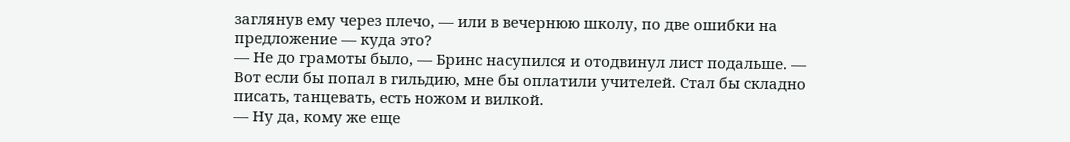заглянув ему через плечо, — или в вечернюю школу, по две ошибки на предложение — куда это?
— Не до грамоты было, — Бринс насупился и отодвинул лист подальше. — Вот если бы попал в гильдию, мне бы оплатили учителей. Стал бы складно писать, танцевать, есть ножом и вилкой.
— Ну да, кому же еще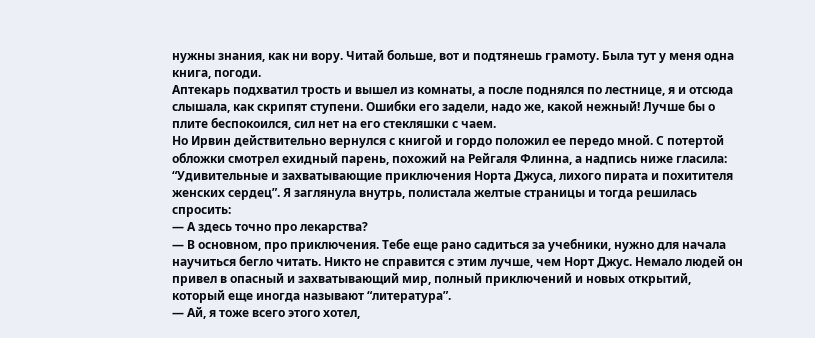нужны знания, как ни вору. Читай больше, вот и подтянешь грамоту. Была тут у меня одна книга, погоди.
Аптекарь подхватил трость и вышел из комнаты, а после поднялся по лестнице, я и отсюда слышала, как скрипят ступени. Ошибки его задели, надо же, какой нежный! Лучше бы о плите беспокоился, сил нет на его стекляшки с чаем.
Но Ирвин действительно вернулся с книгой и гордо положил ее передо мной. С потертой обложки смотрел ехидный парень, похожий на Рейгаля Флинна, а надпись ниже гласила: “Удивительные и захватывающие приключения Норта Джуса, лихого пирата и похитителя женских сердец”. Я заглянула внутрь, полистала желтые страницы и тогда решилась спросить:
— А здесь точно про лекарства?
— В основном, про приключения. Тебе еще рано садиться за учебники, нужно для начала научиться бегло читать. Никто не справится с этим лучше, чем Норт Джус. Немало людей он привел в опасный и захватывающий мир, полный приключений и новых открытий, который еще иногда называют “литература”.
— Ай, я тоже всего этого хотел,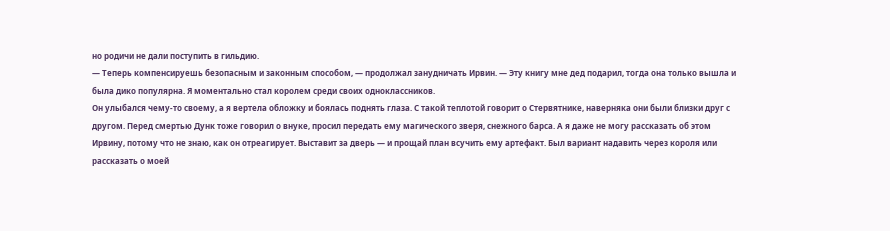но родичи не дали поступить в гильдию.
— Теперь компенсируешь безопасным и законным способом, — продолжал занудничать Ирвин. — Эту книгу мне дед подарил, тогда она только вышла и была дико популярна. Я моментально стал королем среди своих одноклассников.
Он улыбался чему-то своему, а я вертела обложку и боялась поднять глаза. С такой теплотой говорит о Стервятнике, наверняка они были близки друг с другом. Перед смертью Дунк тоже говорил о внуке, просил передать ему магического зверя, снежного барса. А я даже не могу рассказать об этом Ирвину, потому что не знаю, как он отреагирует. Выставит за дверь — и прощай план всучить ему артефакт. Был вариант надавить через короля или рассказать о моей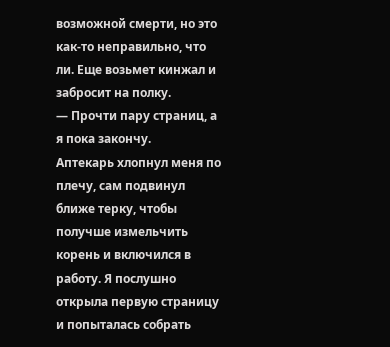возможной смерти, но это как-то неправильно, что ли. Еще возьмет кинжал и забросит на полку.
— Прочти пару страниц, а я пока закончу.
Аптекарь хлопнул меня по плечу, сам подвинул ближе терку, чтобы получше измельчить корень и включился в работу. Я послушно открыла первую страницу и попыталась собрать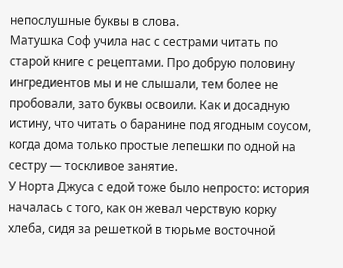непослушные буквы в слова.
Матушка Соф учила нас с сестрами читать по старой книге с рецептами. Про добрую половину ингредиентов мы и не слышали, тем более не пробовали, зато буквы освоили. Как и досадную истину, что читать о баранине под ягодным соусом, когда дома только простые лепешки по одной на сестру — тоскливое занятие.
У Норта Джуса с едой тоже было непросто: история началась с того, как он жевал черствую корку хлеба, сидя за решеткой в тюрьме восточной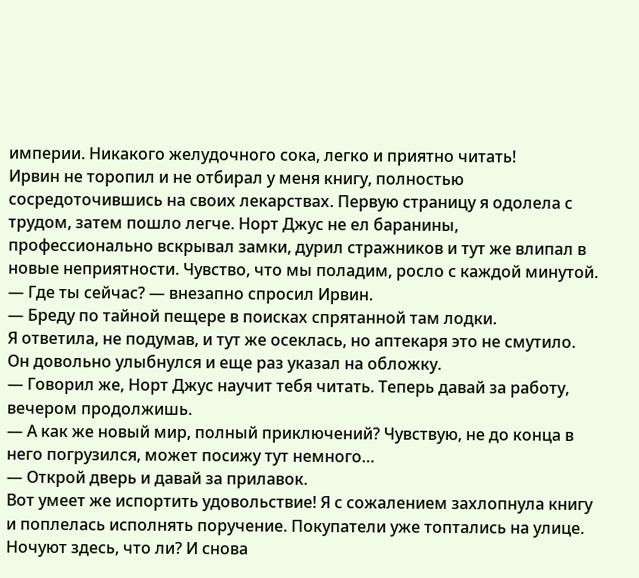империи. Никакого желудочного сока, легко и приятно читать!
Ирвин не торопил и не отбирал у меня книгу, полностью сосредоточившись на своих лекарствах. Первую страницу я одолела с трудом, затем пошло легче. Норт Джус не ел баранины, профессионально вскрывал замки, дурил стражников и тут же влипал в новые неприятности. Чувство, что мы поладим, росло с каждой минутой.
— Где ты сейчас? — внезапно спросил Ирвин.
— Бреду по тайной пещере в поисках спрятанной там лодки.
Я ответила, не подумав, и тут же осеклась, но аптекаря это не смутило. Он довольно улыбнулся и еще раз указал на обложку.
— Говорил же, Норт Джус научит тебя читать. Теперь давай за работу, вечером продолжишь.
— А как же новый мир, полный приключений? Чувствую, не до конца в него погрузился, может посижу тут немного…
— Открой дверь и давай за прилавок.
Вот умеет же испортить удовольствие! Я с сожалением захлопнула книгу и поплелась исполнять поручение. Покупатели уже топтались на улице. Ночуют здесь, что ли? И снова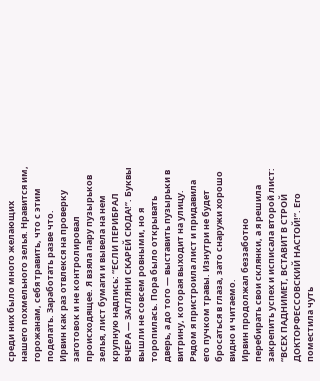среди них было много желающих нашего похмельного зелья. Нравится им, горожанам, себя травить, что с этим поделать. Заработать разве что.
Ирвин как раз отвлекся на проверку заготовок и не контролировал происходящее. Я взяла пару пузырьков зелья, лист бумаги и вывела на нем крупную надпись: “ЕСЛИ ПЕРИБРАЛ ВЧЕРА — ЗАГЛЯНИ СКАРЕЙ СЮДА!”. Буквы вышли не совсем ровными, но я торопилась. Пора было открывать дверь, а до того — выставить пузырьки в витрину, которая выходит на улицу. Рядом я пристроила лист и придавила его пучком травы. Изнутри не будет бросаться в глаза, зато снаружи хорошо видно и читаемо.
Ирвин продолжал беззаботно перебирать свои склянки, а я решила закрепить успех и исписала второй лист: “ВСЕХ ПАДНИМЕТ, ВСТАВИТ В СТРОЙ ДОКТОРФЕССОВСКИЙ НАСТОЙ!”. Его поместила чуть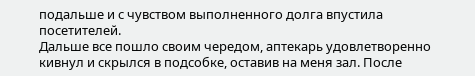подальше и с чувством выполненного долга впустила посетителей.
Дальше все пошло своим чередом, аптекарь удовлетворенно кивнул и скрылся в подсобке, оставив на меня зал. После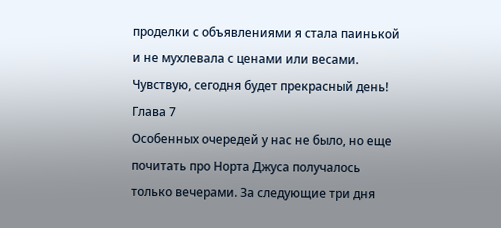проделки с объявлениями я стала паинькой и не мухлевала с ценами или весами. Чувствую, сегодня будет прекрасный день!
Глава 7
Особенных очередей у нас не было, но еще почитать про Норта Джуса получалось только вечерами. За следующие три дня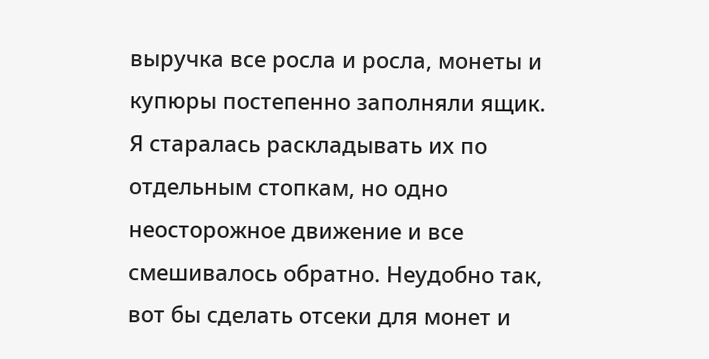выручка все росла и росла, монеты и купюры постепенно заполняли ящик. Я старалась раскладывать их по отдельным стопкам, но одно неосторожное движение и все смешивалось обратно. Неудобно так, вот бы сделать отсеки для монет и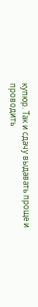купюр. Так и сдачу выдавать проще и проводить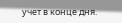учет в конце дня.